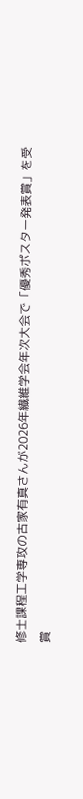修士課程工学専攻の古家有真さんが2026年繊維学会年次大会で「優秀ポスター発表賞」を受賞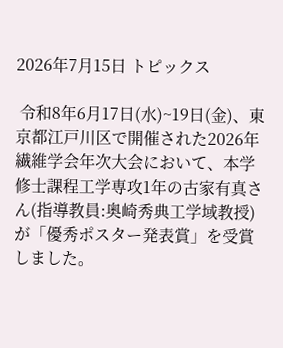2026年7月15日 トピックス

 令和8年6月17日(水)~19日(金)、東京都江戸川区で開催された2026年繊維学会年次大会において、本学修士課程工学専攻1年の古家有真さん(指導教員:奥崎秀典工学域教授)が「優秀ポスター発表賞」を受賞しました。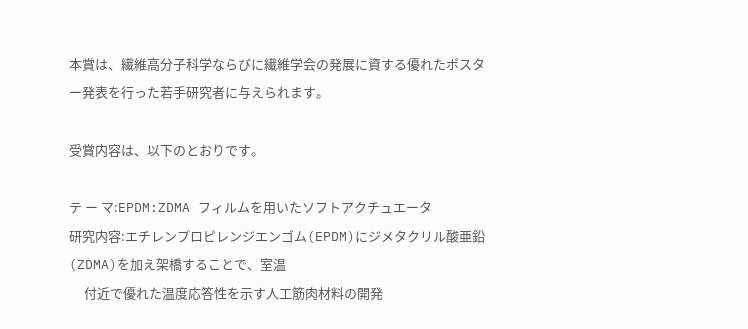本賞は、繊維高分子科学ならびに繊維学会の発展に資する優れたポスター発表を行った若手研究者に与えられます。

受賞内容は、以下のとおりです。

テ ー マ:EPDM:ZDMA フィルムを用いたソフトアクチュエータ
研究内容:エチレンプロピレンジエンゴム(EPDM)にジメタクリル酸亜鉛(ZDMA)を加え架橋することで、室温
     付近で優れた温度応答性を示す人工筋肉材料の開発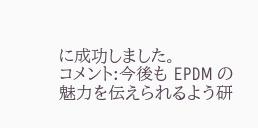に成功しました。
コメント:今後も EPDM の魅力を伝えられるよう研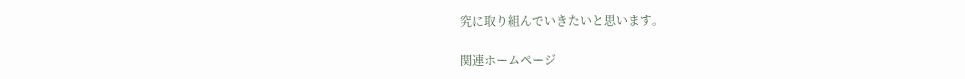究に取り組んでいきたいと思います。

関連ホームページ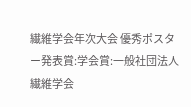繊維学会年次大会 優秀ポスター発表賞:学会賞:一般社団法人繊維学会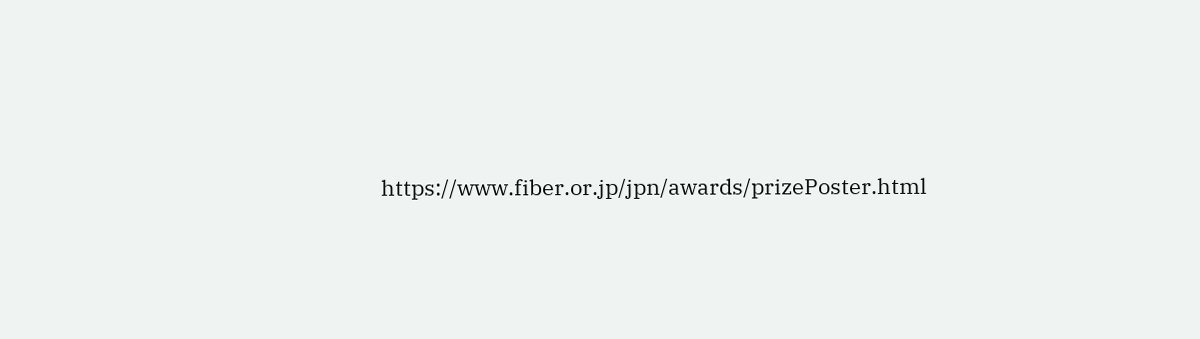https://www.fiber.or.jp/jpn/awards/prizePoster.html